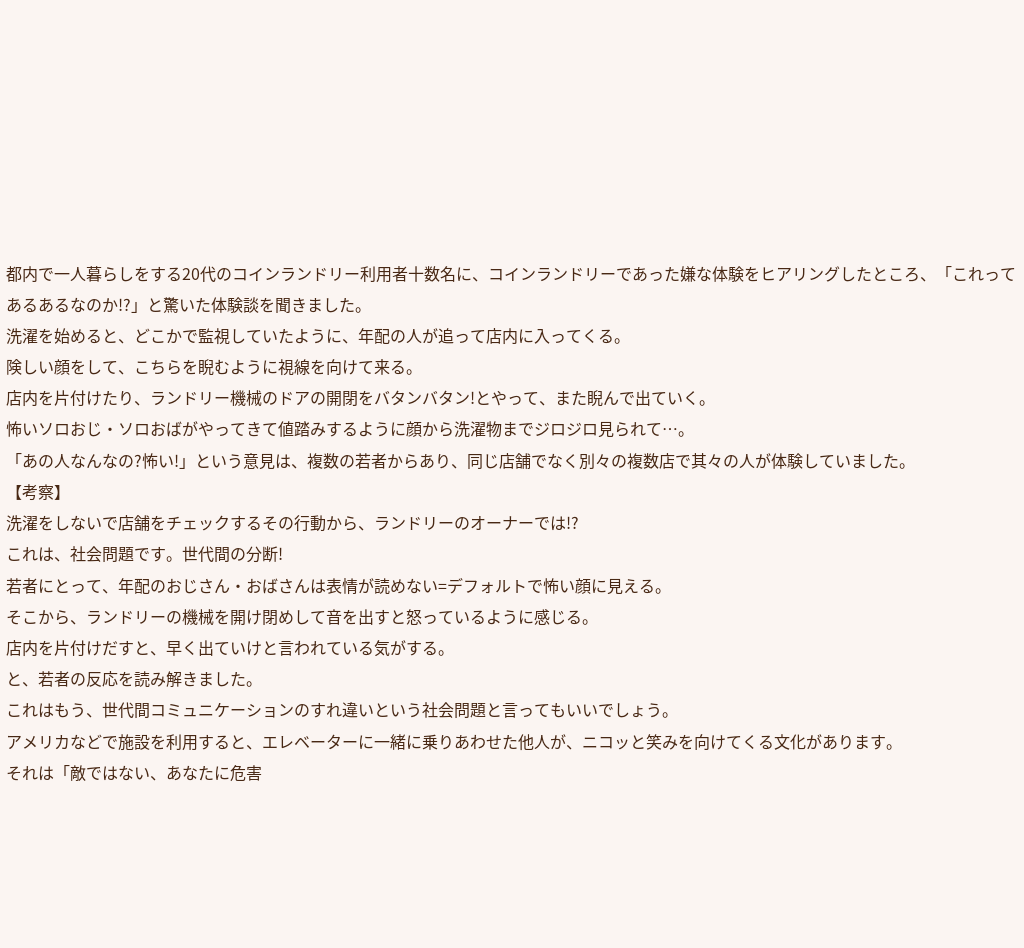都内で一人暮らしをする20代のコインランドリー利用者十数名に、コインランドリーであった嫌な体験をヒアリングしたところ、「これってあるあるなのか!?」と驚いた体験談を聞きました。
洗濯を始めると、どこかで監視していたように、年配の人が追って店内に入ってくる。
険しい顔をして、こちらを睨むように視線を向けて来る。
店内を片付けたり、ランドリー機械のドアの開閉をバタンバタン!とやって、また睨んで出ていく。
怖いソロおじ・ソロおばがやってきて値踏みするように顔から洗濯物までジロジロ見られて…。
「あの人なんなの?怖い!」という意見は、複数の若者からあり、同じ店舗でなく別々の複数店で其々の人が体験していました。
【考察】
洗濯をしないで店舗をチェックするその行動から、ランドリーのオーナーでは!?
これは、社会問題です。世代間の分断!
若者にとって、年配のおじさん・おばさんは表情が読めない=デフォルトで怖い顔に見える。
そこから、ランドリーの機械を開け閉めして音を出すと怒っているように感じる。
店内を片付けだすと、早く出ていけと言われている気がする。
と、若者の反応を読み解きました。
これはもう、世代間コミュニケーションのすれ違いという社会問題と言ってもいいでしょう。
アメリカなどで施設を利用すると、エレベーターに一緒に乗りあわせた他人が、ニコッと笑みを向けてくる文化があります。
それは「敵ではない、あなたに危害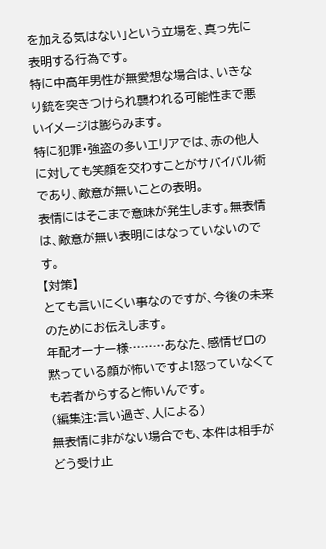を加える気はない」という立場を、真っ先に表明する行為です。
特に中高年男性が無愛想な場合は、いきなり銃を突きつけられ襲われる可能性まで悪いイメージは膨らみます。
特に犯罪・強盗の多いエリアでは、赤の他人に対しても笑顔を交わすことがサバイバル術であり、敵意が無いことの表明。
表情にはそこまで意味が発生します。無表情は、敵意が無い表明にはなっていないのです。
【対策】
とても言いにくい事なのですが、今後の未来のためにお伝えします。
年配オーナー様………あなた、感情ゼロの黙っている顔が怖いですよ!怒っていなくても若者からすると怖いんです。
(編集注:言い過ぎ、人による)
無表情に非がない場合でも、本件は相手がどう受け止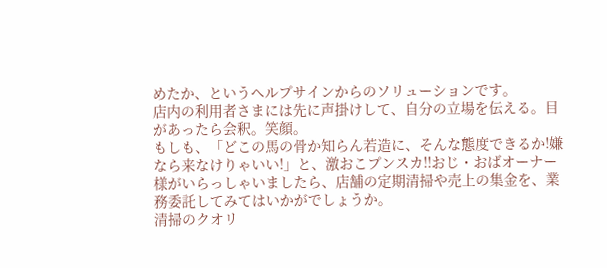めたか、というヘルプサインからのソリューションです。
店内の利用者さまには先に声掛けして、自分の立場を伝える。目があったら会釈。笑顔。
もしも、「どこの馬の骨か知らん若造に、そんな態度できるか!嫌なら来なけりゃいい!」と、激おこプンスカ!!おじ・おばオーナー様がいらっしゃいましたら、店舗の定期清掃や売上の集金を、業務委託してみてはいかがでしょうか。
清掃のクオリ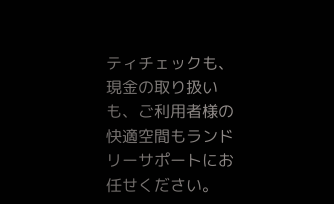ティチェックも、現金の取り扱いも、ご利用者様の快適空間もランドリーサポートにお任せください。